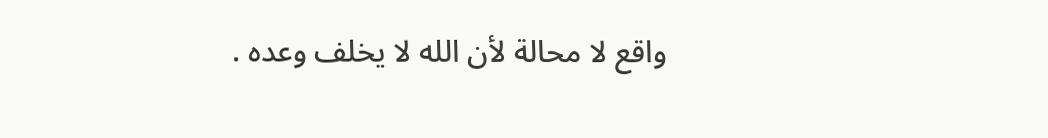واقع لا محالة لأن الله لا يخلف وعده .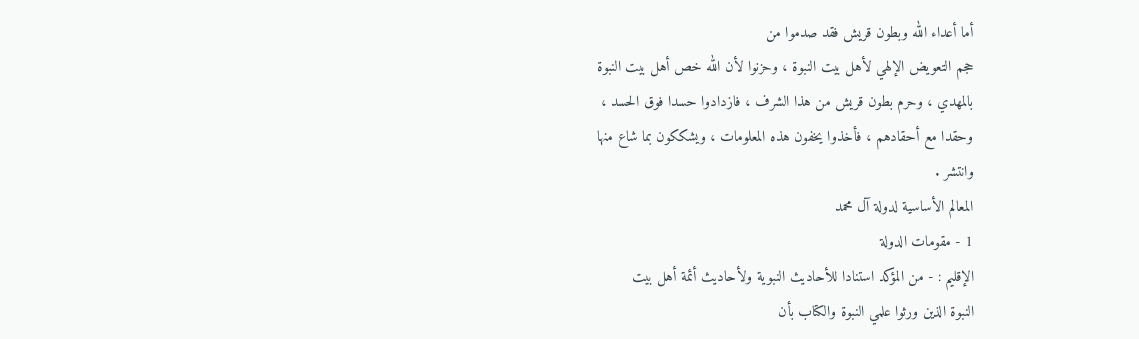أما أعداء الله وبطون قريش فقد صدموا من
حجم التعويض الإلهي لأهل بيت النبوة ، وحزنوا لأن الله خص أهل بيت النبوة
بالمهدي ، وحرم بطون قريش من هذا الشرف ، فازدادوا حسدا فوق الحسد ،
وحقدا مع أحقادهم ، فأخذوا يخفون هذه المعلومات ، ويشككون بما شاع منها
وانتشر .
المعالم الأساسية لدولة آل محمد
1 - مقومات الدولة
الإقليم : - من المؤكد استنادا للأحاديث النبوية ولأحاديث أئمة أهل بيت
النبوة الذين ورثوا علمي النبوة والكتاب بأن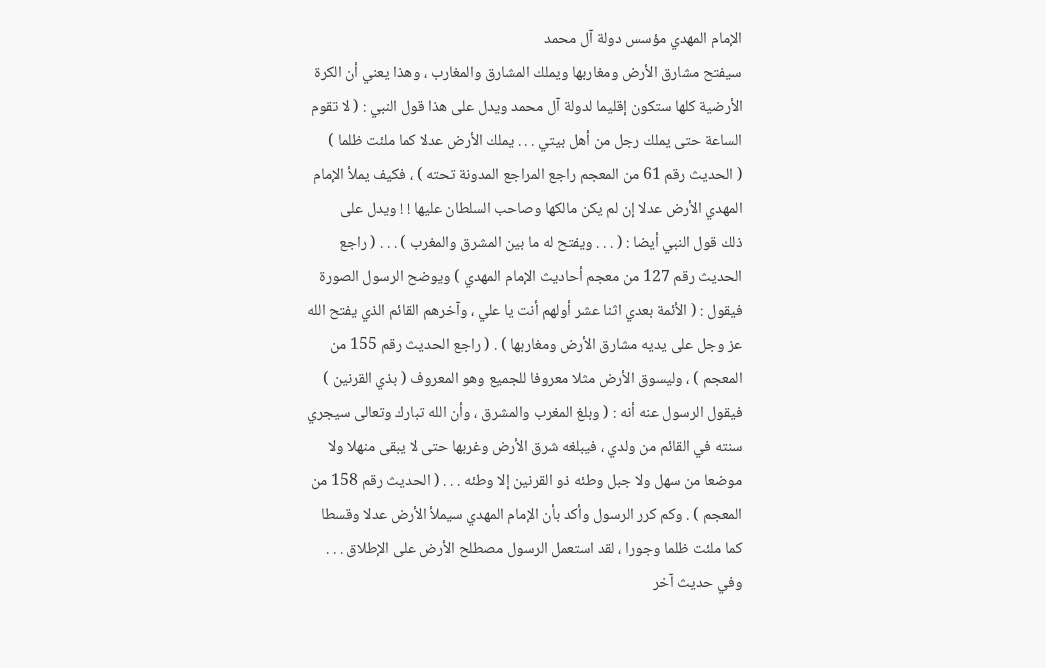الإمام المهدي مؤسس دولة آل محمد
سيفتح مشارق الأرض ومغاربها ويملك المشارق والمغارب ، وهذا يعني أن الكرة
الأرضية كلها ستكون إقليما لدولة آل محمد ويدل على هذا قول النبي : ( لا تقوم
الساعة حتى يملك رجل من أهل بيتي . . . يملك الأرض عدلا كما ملئت ظلما )
( الحديث رقم 61 من المعجم راجع المراجع المدونة تحته ) ، فكيف يملأ الإمام المهدي الأرض عدلا إن لم يكن مالكها وصاحب السلطان عليها ! ! ويدل على
ذلك قول النبي أيضا : ( . . . ويفتح له ما بين المشرق والمغرب ) . . . ( راجع
الحديث رقم 127 من معجم أحاديث الإمام المهدي ) ويوضح الرسول الصورة
فيقول : ( الأئمة بعدي اثنا عشر أولهم أنت يا علي ، وآخرهم القائم الذي يفتح الله
عز وجل على يديه مشارق الأرض ومغاربها ) . ( راجع الحديث رقم 155 من
المعجم ) ، وليسوق الأرض مثلا معروفا للجميع وهو المعروف ( بذي القرنين )
فيقول الرسول عنه أنه : ( وبلغ المغرب والمشرق ، وأن الله تبارك وتعالى سيجري
سنته في القائم من ولدي ، فيبلغه شرق الأرض وغربها حتى لا يبقى منهلا ولا
موضعا من سهل ولا جبل وطئه ذو القرنين إلا وطئه . . . ( الحديث رقم 158 من
المعجم ) . وكم كرر الرسول وأكد بأن الإمام المهدي سيملأ الأرض عدلا وقسطا
كما ملئت ظلما وجورا ، لقد استعمل الرسول مصطلح الأرض على الإطلاق . . .
وفي حديث آخر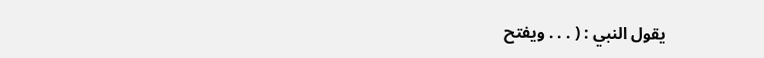يقول النبي : ( . . . ويفتح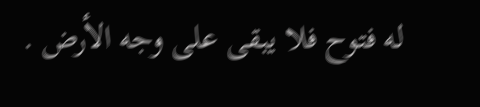له فتوح فلا يبقى على وجه الأرض .